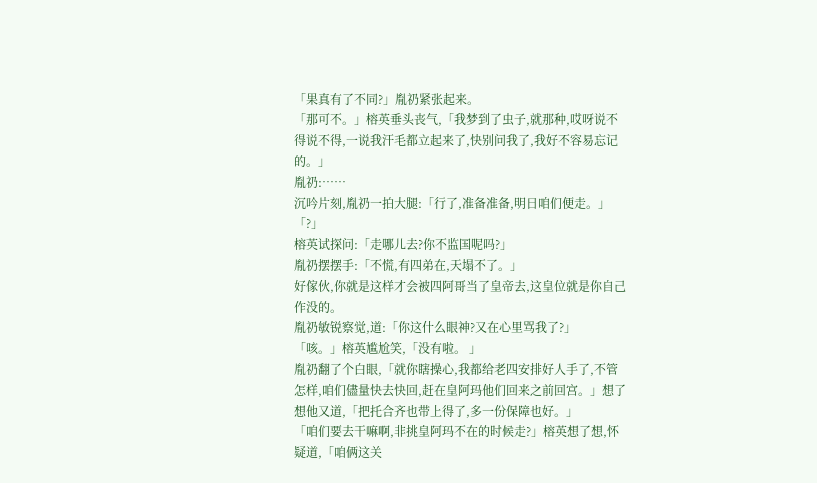「果真有了不同?」胤礽紧张起来。
「那可不。」榕英垂头丧气,「我梦到了虫子,就那种,哎呀说不得说不得,一说我汗毛都立起来了,快别问我了,我好不容易忘记的。」
胤礽:……
沉吟片刻,胤礽一拍大腿:「行了,准备准备,明日咱们便走。」
「?」
榕英试探问:「走哪儿去?你不监国呢吗?」
胤礽摆摆手:「不慌,有四弟在,天塌不了。」
好傢伙,你就是这样才会被四阿哥当了皇帝去,这皇位就是你自己作没的。
胤礽敏锐察觉,道:「你这什么眼神?又在心里骂我了?」
「咳。」榕英尴尬笑,「没有啦。 」
胤礽翻了个白眼,「就你瞎操心,我都给老四安排好人手了,不管怎样,咱们儘量快去快回,赶在皇阿玛他们回来之前回宫。」想了想他又道,「把托合齐也带上得了,多一份保障也好。」
「咱们要去干嘛啊,非挑皇阿玛不在的时候走?」榕英想了想,怀疑道,「咱俩这关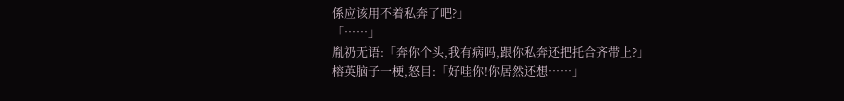係应该用不着私奔了吧?」
「……」
胤礽无语:「奔你个头,我有病吗,跟你私奔还把托合齐带上?」
榕英脑子一梗,怒目:「好哇你!你居然还想……」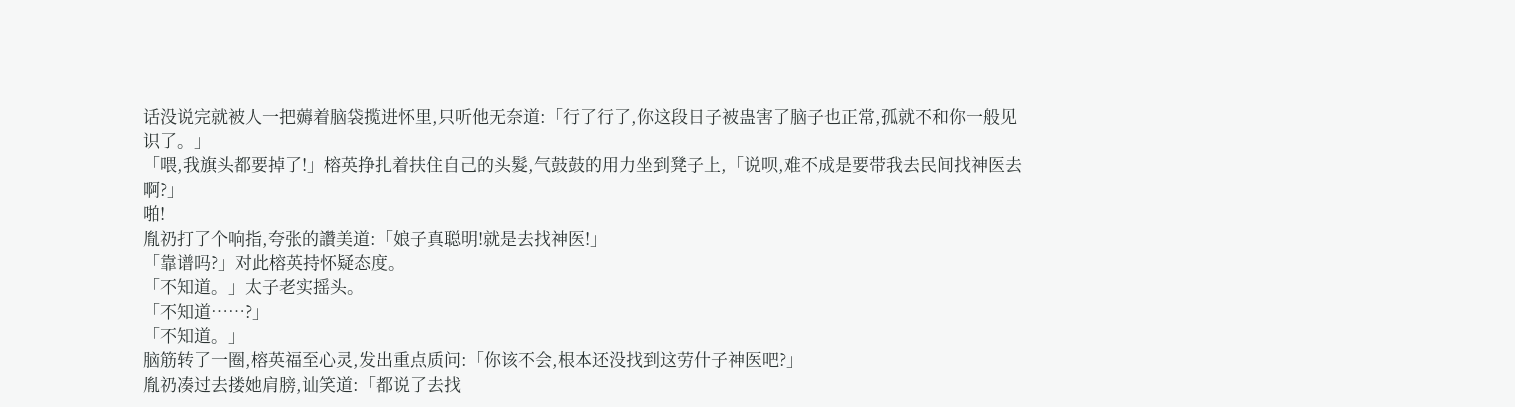话没说完就被人一把薅着脑袋揽进怀里,只听他无奈道:「行了行了,你这段日子被蛊害了脑子也正常,孤就不和你一般见识了。」
「喂,我旗头都要掉了!」榕英挣扎着扶住自己的头髮,气鼓鼓的用力坐到凳子上,「说呗,难不成是要带我去民间找神医去啊?」
啪!
胤礽打了个响指,夸张的讚美道:「娘子真聪明!就是去找神医!」
「靠谱吗?」对此榕英持怀疑态度。
「不知道。」太子老实摇头。
「不知道……?」
「不知道。」
脑筋转了一圈,榕英福至心灵,发出重点质问:「你该不会,根本还没找到这劳什子神医吧?」
胤礽凑过去搂她肩膀,讪笑道:「都说了去找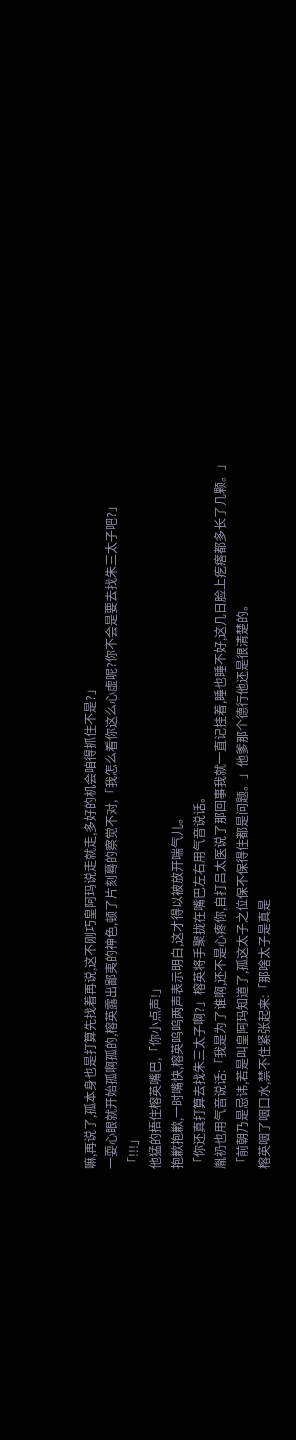嘛,再说了,孤本身也是打算先找着再说,这不刚巧皇阿玛说走就走,多好的机会咱得抓住不是?」
一耍心眼就开始孤啊孤的,榕英露出鄙夷的神色,顿了片刻蓦的察觉不对,「我怎么看你这么心虚呢?你不会是要去找朱三太子吧?」
「!!!」
他猛的捂住榕英嘴巴,「你小点声!」
抱歉抱歉,一时嘴快,榕英呜呜两声表示明白,这才得以被放开喘气儿。
「你还真打算去找朱三太子啊?」榕英将手聚拢在嘴巴左右用气音说话。
胤礽也用气音说话:「我是为了谁啊,还不是心疼你,自打吕太医说了那回事我就一直记挂着,睡也睡不好,这几日脸上疙瘩都多长了几颗。」
「前朝乃是忌讳,若是叫皇阿玛知道了,孤这太子之位保不保得住都是问题。」他爹那个德行他还是很清楚的。
榕英咽了咽口水,禁不住紧张起来:「那啥太子是真是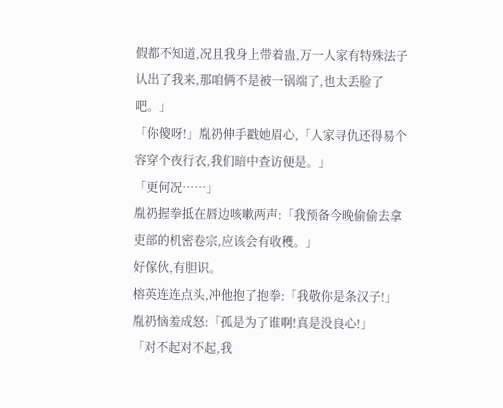假都不知道,况且我身上带着蛊,万一人家有特殊法子认出了我来,那咱俩不是被一锅端了,也太丢脸了吧。」
「你傻呀!」胤礽伸手戳她眉心,「人家寻仇还得易个容穿个夜行衣,我们暗中查访便是。」
「更何况……」
胤礽握拳抵在唇边咳嗽两声:「我预备今晚偷偷去拿吏部的机密卷宗,应该会有收穫。」
好傢伙,有胆识。
榕英连连点头,冲他抱了抱拳:「我敬你是条汉子!」
胤礽恼羞成怒:「孤是为了谁啊!真是没良心!」
「对不起对不起,我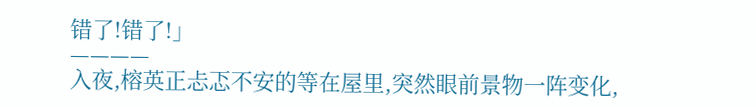错了!错了!」
————
入夜,榕英正忐忑不安的等在屋里,突然眼前景物一阵变化,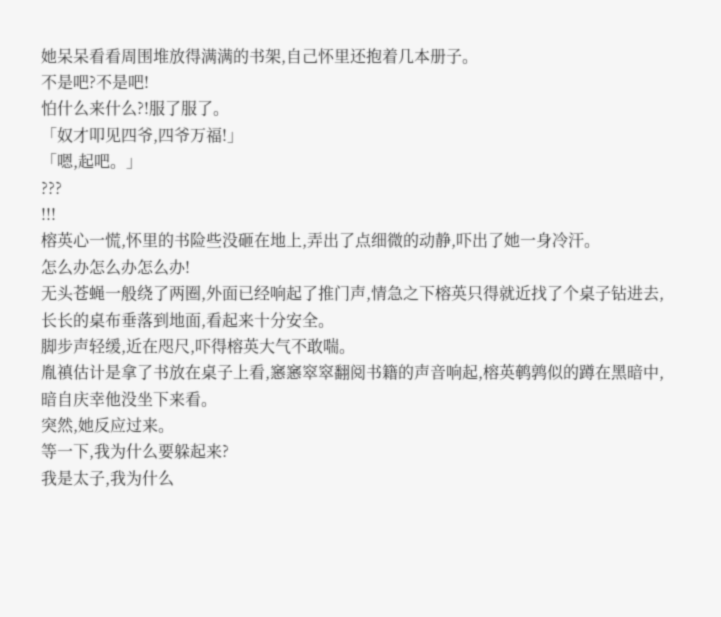她呆呆看看周围堆放得满满的书架,自己怀里还抱着几本册子。
不是吧?不是吧!
怕什么来什么?!服了服了。
「奴才叩见四爷,四爷万福!」
「嗯,起吧。」
???
!!!
榕英心一慌,怀里的书险些没砸在地上,弄出了点细微的动静,吓出了她一身冷汗。
怎么办怎么办怎么办!
无头苍蝇一般绕了两圈,外面已经响起了推门声,情急之下榕英只得就近找了个桌子钻进去,长长的桌布垂落到地面,看起来十分安全。
脚步声轻缓,近在咫尺,吓得榕英大气不敢喘。
胤禛估计是拿了书放在桌子上看,窸窸窣窣翻阅书籍的声音响起,榕英鹌鹑似的蹲在黑暗中,暗自庆幸他没坐下来看。
突然,她反应过来。
等一下,我为什么要躲起来?
我是太子,我为什么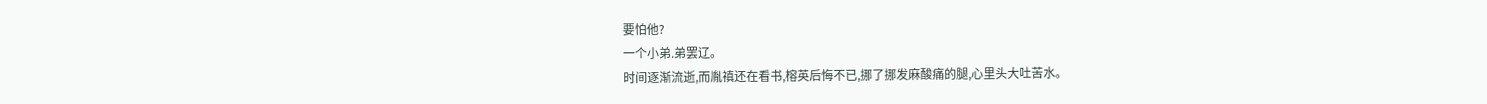要怕他?
一个小弟.弟罢辽。
时间逐渐流逝,而胤禛还在看书,榕英后悔不已,挪了挪发麻酸痛的腿,心里头大吐苦水。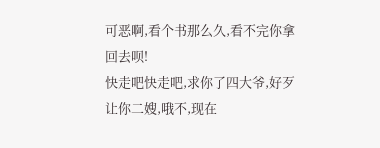可恶啊,看个书那么久,看不完你拿回去呗!
快走吧快走吧,求你了四大爷,好歹让你二嫂,哦不,现在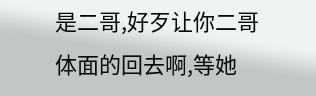是二哥,好歹让你二哥体面的回去啊,等她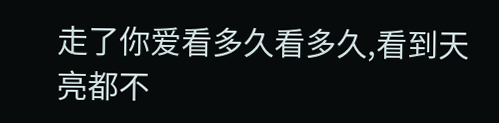走了你爱看多久看多久,看到天亮都不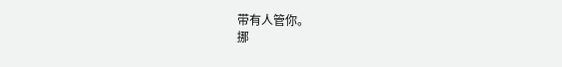带有人管你。
挪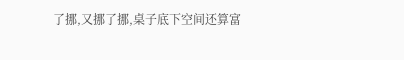了挪,又挪了挪,桌子底下空间还算富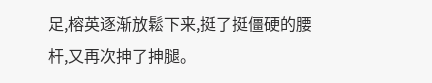足,榕英逐渐放鬆下来,挺了挺僵硬的腰杆,又再次抻了抻腿。